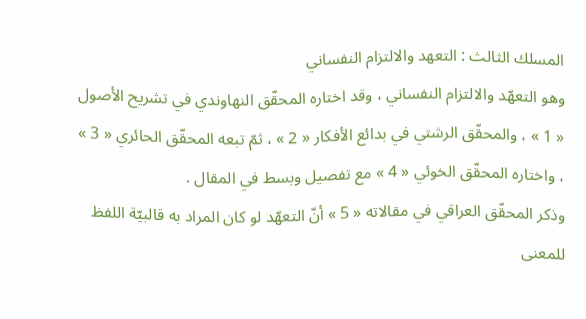المسلك الثالث : التعهد والالتزام النفساني
وهو التعهّد والالتزام النفساني ، وقد اختاره المحقّق النهاوندي في تشريح الأصول « 1 » ، والمحقّق الرشتي في بدائع الأفكار « 2 » ، ثمّ تبعه المحقّق الحائري « 3 » ، واختاره المحقّق الخوئي « 4 » مع تفصيل وبسط في المقال .
وذكر المحقّق العراقي في مقالاته « 5 » أنّ التعهّد لو كان المراد به قالبيّة اللفظ للمعنى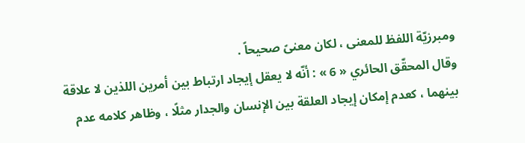ومبرزيّة اللفظ للمعنى ، لكان معنىً صحيحاً .
وقال المحقّق الحائري « 6 » : أنّه لا يعقل إيجاد ارتباط بين أمرين اللذين لا علاقة بينهما ، كعدم إمكان إيجاد العلقة بين الإنسان والجدار مثلًا ، وظاهر كلامه عدم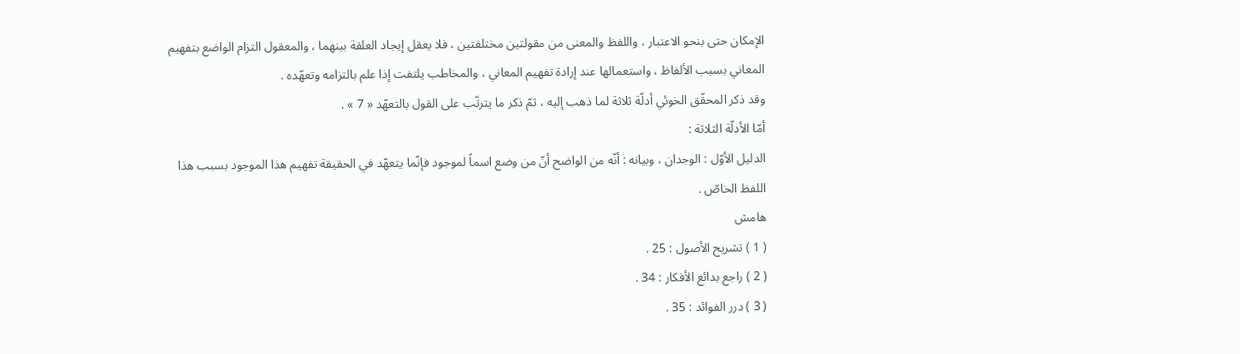الإمكان حتى بنحو الاعتبار ، واللفظ والمعنى من مقولتين مختلفتين ، فلا يعقل إيجاد العلقة بينهما ، والمعقول التزام الواضع بتفهيم المعاني بسبب الألفاظ ، واستعمالها عند إرادة تفهيم المعاني ، والمخاطب يلتفت إذا علم بالتزامه وتعهّده .
وقد ذكر المحقّق الخوئي أدلّة ثلاثة لما ذهب إليه ، ثمّ ذكر ما يترتّب على القول بالتعهّد « 7 » .
أمّا الأدلّة الثلاثة :
الدليل الأوّل : الوجدان ، وبيانه : أنّه من الواضح أنّ من وضع اسماً لموجود فإنّما يتعهّد في الحقيقة تفهيم هذا الموجود بسبب هذا اللفظ الخاصّ .
هامش
( 1 ) تشريح الأصول : 25 .
( 2 ) راجع بدائع الأفكار : 34 .
( 3 ) درر الفوائد : 35 .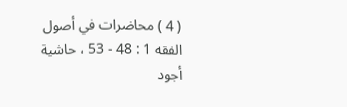( 4 ) محاضرات في أصول الفقه 1 : 48 - 53 ، حاشية أجود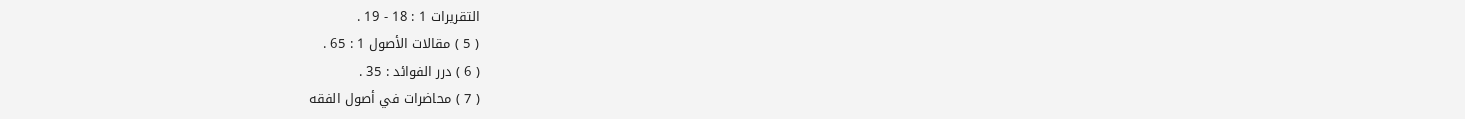التقريرات 1 : 18 - 19 .
( 5 ) مقالات الأصول 1 : 65 .
( 6 ) درر الفوائد : 35 .
( 7 ) محاضرات في أصول الفقه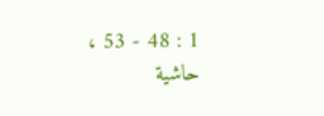1 : 48 - 53 ، حاشية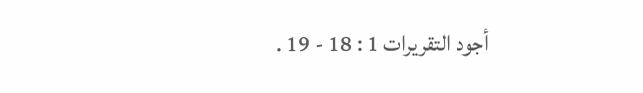أجود التقريرات 1 : 18 - 19 .